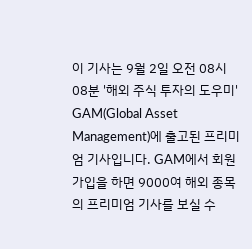이 기사는 9월 2일 오전 08시08분 '해외 주식 투자의 도우미' GAM(Global Asset Management)에 출고된 프리미엄 기사입니다. GAM에서 회원 가입을 하면 9000여 해외 종목의 프리미엄 기사를 보실 수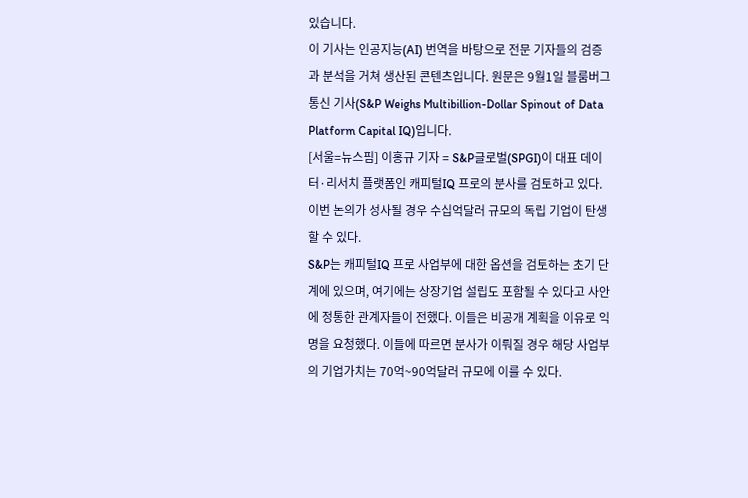있습니다.
이 기사는 인공지능(AI) 번역을 바탕으로 전문 기자들의 검증과 분석을 거쳐 생산된 콘텐츠입니다. 원문은 9월1일 블룸버그통신 기사(S&P Weighs Multibillion-Dollar Spinout of Data Platform Capital IQ)입니다.
[서울=뉴스핌] 이홍규 기자 = S&P글로벌(SPGI)이 대표 데이터·리서치 플랫폼인 캐피털IQ 프로의 분사를 검토하고 있다. 이번 논의가 성사될 경우 수십억달러 규모의 독립 기업이 탄생할 수 있다.
S&P는 캐피털IQ 프로 사업부에 대한 옵션을 검토하는 초기 단계에 있으며, 여기에는 상장기업 설립도 포함될 수 있다고 사안에 정통한 관계자들이 전했다. 이들은 비공개 계획을 이유로 익명을 요청했다. 이들에 따르면 분사가 이뤄질 경우 해당 사업부의 기업가치는 70억~90억달러 규모에 이를 수 있다.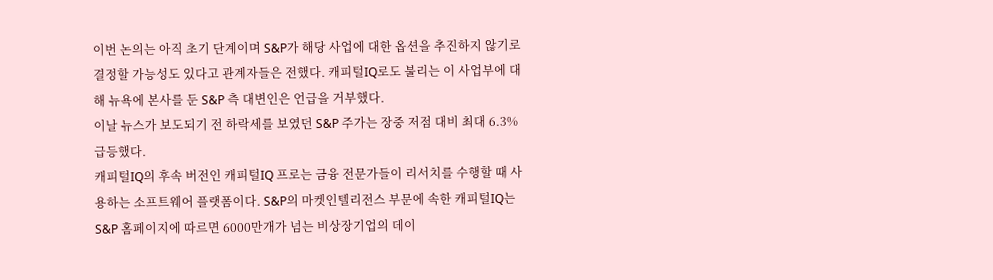이번 논의는 아직 초기 단계이며 S&P가 해당 사업에 대한 옵션을 추진하지 않기로 결정할 가능성도 있다고 관계자들은 전했다. 캐피털IQ로도 불리는 이 사업부에 대해 뉴욕에 본사를 둔 S&P 측 대변인은 언급을 거부했다.
이날 뉴스가 보도되기 전 하락세를 보였던 S&P 주가는 장중 저점 대비 최대 6.3% 급등했다.
캐피털IQ의 후속 버전인 캐피털IQ 프로는 금융 전문가들이 리서치를 수행할 때 사용하는 소프트웨어 플랫폼이다. S&P의 마켓인텔리전스 부문에 속한 캐피털IQ는 S&P 홈페이지에 따르면 6000만개가 넘는 비상장기업의 데이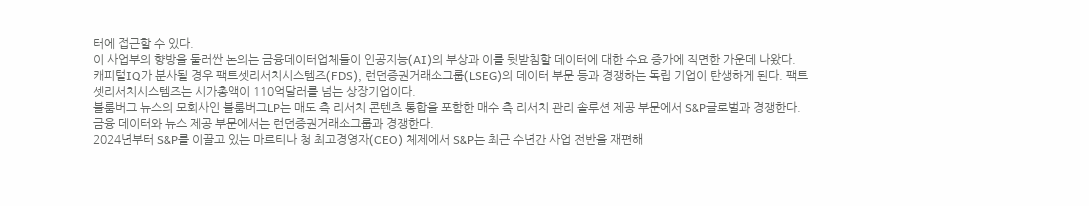터에 접근할 수 있다.
이 사업부의 향방을 둘러싼 논의는 금융데이터업체들이 인공지능(AI)의 부상과 이를 뒷받침할 데이터에 대한 수요 증가에 직면한 가운데 나왔다.
캐피털IQ가 분사될 경우 팩트셋리서치시스템즈(FDS), 런던증권거래소그룹(LSEG)의 데이터 부문 등과 경쟁하는 독립 기업이 탄생하게 된다. 팩트셋리서치시스템즈는 시가총액이 110억달러를 넘는 상장기업이다.
블룸버그 뉴스의 모회사인 블룸버그LP는 매도 측 리서치 콘텐츠 통합을 포함한 매수 측 리서치 관리 솔루션 제공 부문에서 S&P글로벌과 경쟁한다. 금융 데이터와 뉴스 제공 부문에서는 런던증권거래소그룹과 경쟁한다.
2024년부터 S&P를 이끌고 있는 마르티나 청 최고경영자(CEO) 체제에서 S&P는 최근 수년간 사업 전반을 재편해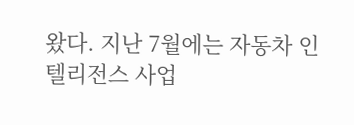왔다. 지난 7월에는 자동차 인텔리전스 사업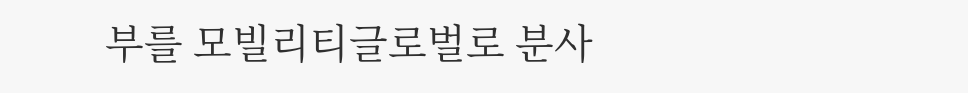부를 모빌리티글로벌로 분사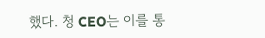했다. 청 CEO는 이를 통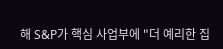해 S&P가 핵심 사업부에 "더 예리한 집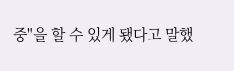중"을 할 수 있게 됐다고 말했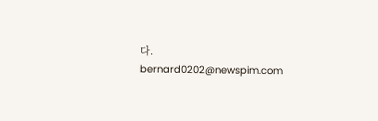다.
bernard0202@newspim.com